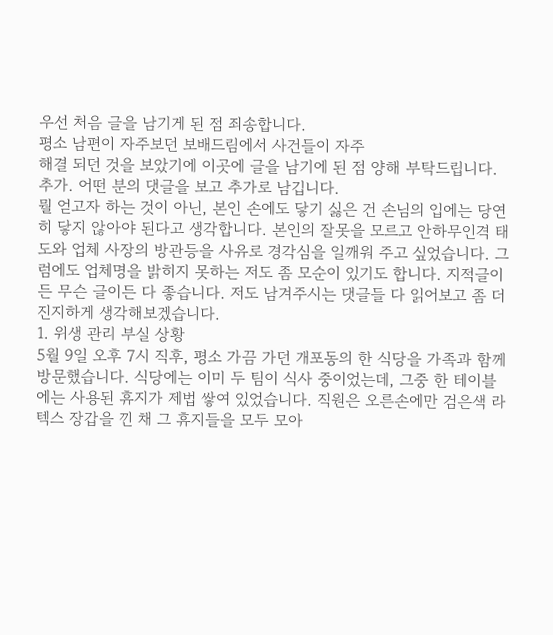우선 처음 글을 남기게 된 점 죄송합니다.
평소 남편이 자주보던 보배드림에서 사건들이 자주
해결 되던 것을 보았기에 이곳에 글을 남기에 된 점 양해 부탁드립니다.
추가. 어떤 분의 댓글을 보고 추가로 남깁니다.
뭘 얻고자 하는 것이 아닌, 본인 손에도 닿기 싫은 건 손님의 입에는 당연히 닿지 않아야 된다고 생각합니다. 본인의 잘못을 모르고 안하무인격 태도와 업체 사장의 방관등을 사유로 경각심을 일깨워 주고 싶었습니다. 그럼에도 업체명을 밝히지 못하는 저도 좀 모순이 있기도 합니다. 지적글이든 무슨 글이든 다 좋습니다. 저도 남겨주시는 댓글들 다 읽어보고 좀 더 진지하게 생각해보겠습니다.
1. 위생 관리 부실 상황
5월 9일 오후 7시 직후, 평소 가끔 가던 개포동의 한 식당을 가족과 함께 방문했습니다. 식당에는 이미 두 팀이 식사 중이었는데, 그중 한 테이블에는 사용된 휴지가 제법 쌓여 있었습니다. 직원은 오른손에만 검은색 라텍스 장갑을 낀 채 그 휴지들을 모두 모아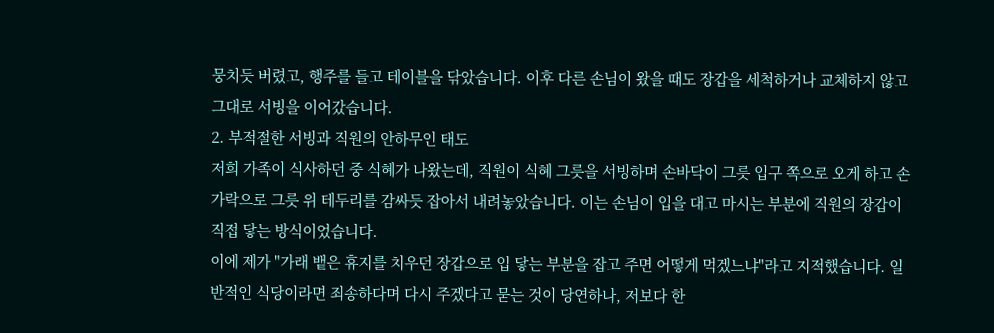뭉치듯 버렸고, 행주를 들고 테이블을 닦았습니다. 이후 다른 손님이 왔을 때도 장갑을 세척하거나 교체하지 않고 그대로 서빙을 이어갔습니다.
2. 부적절한 서빙과 직원의 안하무인 태도
저희 가족이 식사하던 중 식혜가 나왔는데, 직원이 식혜 그릇을 서빙하며 손바닥이 그릇 입구 쪽으로 오게 하고 손가락으로 그릇 위 테두리를 감싸듯 잡아서 내려놓았습니다. 이는 손님이 입을 대고 마시는 부분에 직원의 장갑이 직접 닿는 방식이었습니다.
이에 제가 "가래 뱉은 휴지를 치우던 장갑으로 입 닿는 부분을 잡고 주면 어떻게 먹겠느냐"라고 지적했습니다. 일반적인 식당이라면 죄송하다며 다시 주겠다고 묻는 것이 당연하나, 저보다 한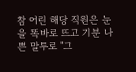참 어린 해당 직원은 눈을 똑바로 뜨고 기분 나쁜 말투로 "그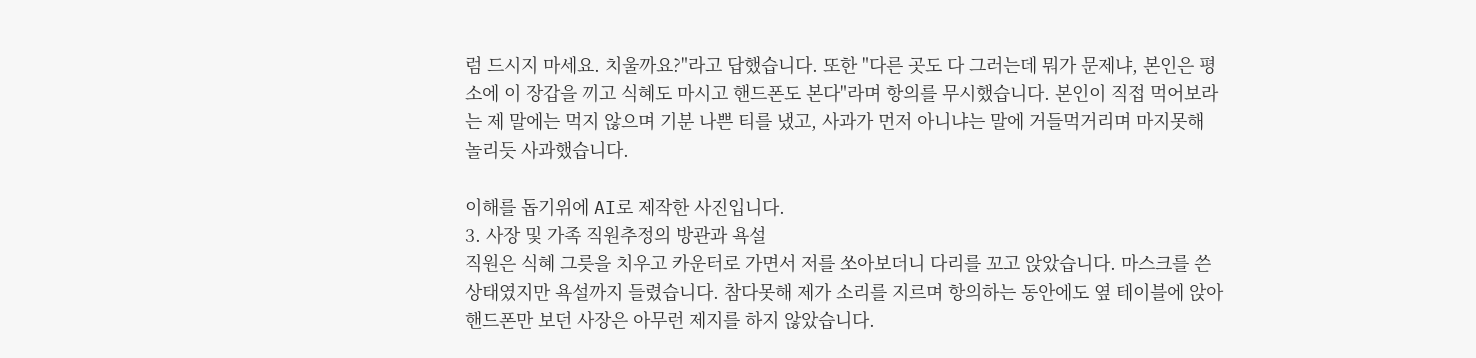럼 드시지 마세요. 치울까요?"라고 답했습니다. 또한 "다른 곳도 다 그러는데 뭐가 문제냐, 본인은 평소에 이 장갑을 끼고 식혜도 마시고 핸드폰도 본다"라며 항의를 무시했습니다. 본인이 직접 먹어보라는 제 말에는 먹지 않으며 기분 나쁜 티를 냈고, 사과가 먼저 아니냐는 말에 거들먹거리며 마지못해 놀리듯 사과했습니다.

이해를 돕기위에 AI로 제작한 사진입니다.
3. 사장 및 가족 직원추정의 방관과 욕설
직원은 식혜 그릇을 치우고 카운터로 가면서 저를 쏘아보더니 다리를 꼬고 앉았습니다. 마스크를 쓴 상태였지만 욕설까지 들렸습니다. 참다못해 제가 소리를 지르며 항의하는 동안에도 옆 테이블에 앉아 핸드폰만 보던 사장은 아무런 제지를 하지 않았습니다.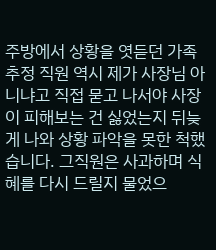주방에서 상황을 엿듣던 가족 추정 직원 역시 제가 사장님 아니냐고 직접 묻고 나서야 사장이 피해보는 건 싫었는지 뒤늦게 나와 상황 파악을 못한 척했습니다. 그직원은 사과하며 식혜를 다시 드릴지 물었으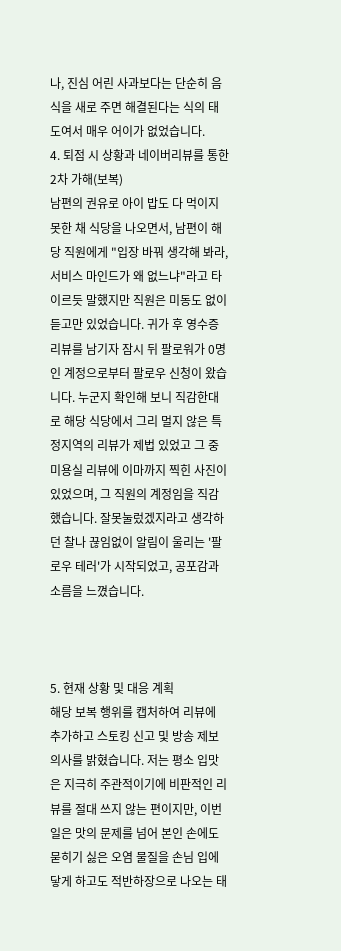나, 진심 어린 사과보다는 단순히 음식을 새로 주면 해결된다는 식의 태도여서 매우 어이가 없었습니다.
4. 퇴점 시 상황과 네이버리뷰를 통한 2차 가해(보복)
남편의 권유로 아이 밥도 다 먹이지 못한 채 식당을 나오면서, 남편이 해당 직원에게 "입장 바꿔 생각해 봐라, 서비스 마인드가 왜 없느냐"라고 타이르듯 말했지만 직원은 미동도 없이 듣고만 있었습니다. 귀가 후 영수증 리뷰를 남기자 잠시 뒤 팔로워가 0명인 계정으로부터 팔로우 신청이 왔습니다. 누군지 확인해 보니 직감한대로 해당 식당에서 그리 멀지 않은 특정지역의 리뷰가 제법 있었고 그 중 미용실 리뷰에 이마까지 찍힌 사진이 있었으며, 그 직원의 계정임을 직감했습니다. 잘못눌렀겠지라고 생각하던 찰나 끊임없이 알림이 울리는 '팔로우 테러'가 시작되었고, 공포감과 소름을 느꼈습니다.



5. 현재 상황 및 대응 계획
해당 보복 행위를 캡처하여 리뷰에 추가하고 스토킹 신고 및 방송 제보 의사를 밝혔습니다. 저는 평소 입맛은 지극히 주관적이기에 비판적인 리뷰를 절대 쓰지 않는 편이지만, 이번 일은 맛의 문제를 넘어 본인 손에도 묻히기 싫은 오염 물질을 손님 입에 닿게 하고도 적반하장으로 나오는 태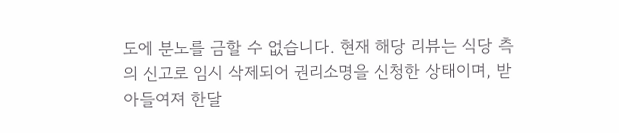도에 분노를 금할 수 없습니다. 현재 해당 리뷰는 식당 측의 신고로 임시 삭제되어 권리소명을 신청한 상태이며, 받아들여져 한달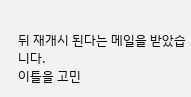뒤 재개시 된다는 메일을 받았습니다.
이틀을 고민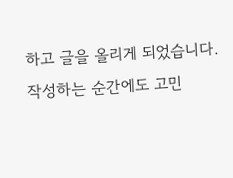하고 글을 올리게 되었습니다.
작성하는 순간에도 고민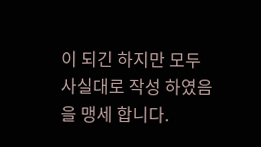이 되긴 하지만 모두 사실대로 작성 하였음을 맹세 합니다.